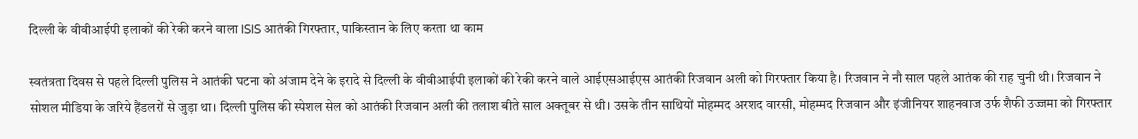दिल्ली के वीवीआईपी इलाकों की रेकी करने वाला ISIS आतंकी गिरफ्तार, पाकिस्तान के लिए करता था काम

स्वतंत्रता दिवस से पहले दिल्ली पुलिस ने आतंकी घटना को अंजाम देने के इरादे से दिल्ली के वीवीआईपी इलाकों की रेकी करने वाले आईएसआईएस आतंकी रिजवान अली को गिरफ्तार किया है। रिजवान ने नौ साल पहले आतंक की राह चुनी थी। रिजवान ने सोशल मीडिया के जरिये हैंडलरों से जुड़ा था। दिल्ली पुलिस की स्पेशल सेल को आतंकी रिजवान अली की तलाश बीते साल अक्तूबर से थी। उसके तीन साथियों मोहम्मद अरशद वारसी, मोहम्मद रिजवान और इंजीनियर शाहनवाज उर्फ शैफी उज्जमा को गिरफ्तार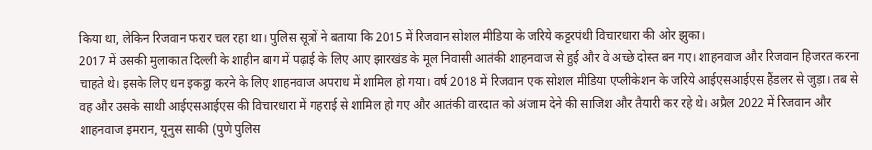किया था, लेकिन रिजवान फरार चल रहा था। पुलिस सूत्रों ने बताया कि 2015 में रिजवान सोशल मीडिया के जरिये कट्टरपंथी विचारधारा की ओर झुका।
2017 में उसकी मुलाकात दिल्ली के शाहीन बाग में पढ़ाई के लिए आए झारखंड के मूल निवासी आतंकी शाहनवाज से हुई और वे अच्छे दोस्त बन गए। शाहनवाज और रिजवान हिजरत करना चाहते थे। इसके लिए धन इकट्ठा करने के लिए शाहनवाज अपराध में शामिल हो गया। वर्ष 2018 में रिजवान एक सोशल मीडिया एप्लीकेशन के जरिये आईएसआईएस हैंडलर से जुड़ा। तब से वह और उसके साथी आईएसआईएस की विचारधारा में गहराई से शामिल हो गए और आतंकी वारदात को अंजाम देने की साजिश और तैयारी कर रहे थे। अप्रैल 2022 में रिजवान और शाहनवाज इमरान, यूनुस साकी (पुणे पुलिस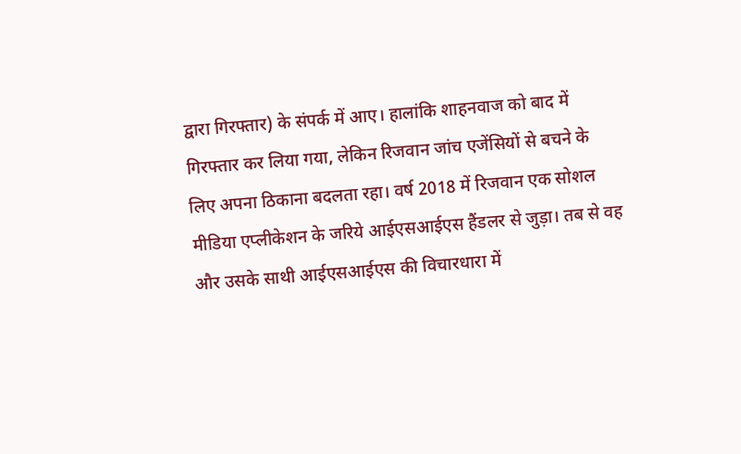द्वारा गिरफ्तार) के संपर्क में आए। हालांकि शाहनवाज को बाद में गिरफ्तार कर लिया गया, लेकिन रिजवान जांच एजेंसियों से बचने के लिए अपना ठिकाना बदलता रहा। वर्ष 2018 में रिजवान एक सोशल मीडिया एप्लीकेशन के जरिये आईएसआईएस हैंडलर से जुड़ा। तब से वह और उसके साथी आईएसआईएस की विचारधारा में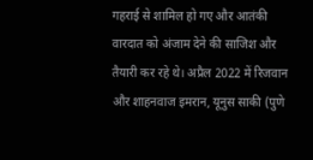गहराई से शामिल हो गए और आतंकी वारदात को अंजाम देने की साजिश और तैयारी कर रहे थे। अप्रैल 2022 में रिजवान और शाहनवाज इमरान, यूनुस साकी (पुणे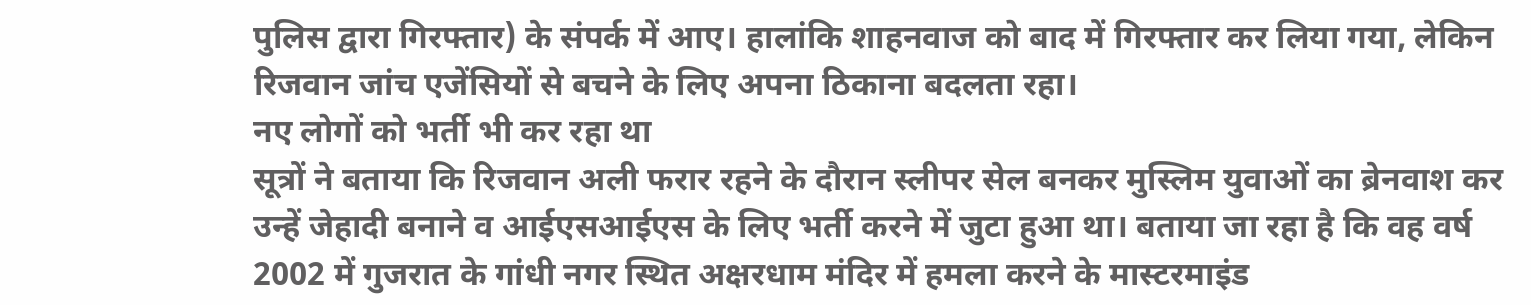पुलिस द्वारा गिरफ्तार) के संपर्क में आए। हालांकि शाहनवाज को बाद में गिरफ्तार कर लिया गया, लेकिन रिजवान जांच एजेंसियों से बचने के लिए अपना ठिकाना बदलता रहा।
नए लोगों को भर्ती भी कर रहा था
सूत्रों ने बताया कि रिजवान अली फरार रहने के दौरान स्लीपर सेल बनकर मुस्लिम युवाओं का ब्रेनवाश कर उन्हें जेहादी बनाने व आईएसआईएस के लिए भर्ती करने में जुटा हुआ था। बताया जा रहा है कि वह वर्ष 2002 में गुजरात के गांधी नगर स्थित अक्षरधाम मंदिर में हमला करने के मास्टरमाइंड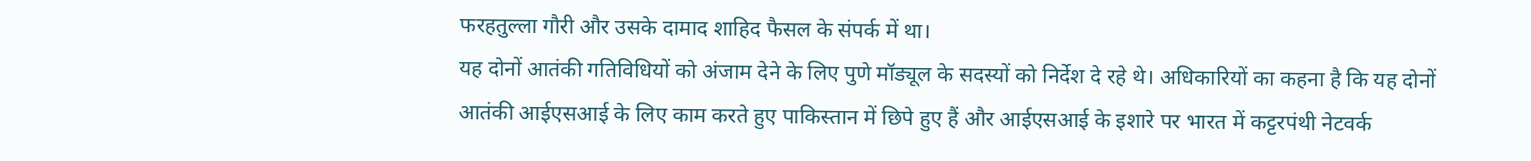फरहतुल्ला गौरी और उसके दामाद शाहिद फैसल के संपर्क में था।
यह दोनों आतंकी गतिविधियों को अंजाम देने के लिए पुणे मॉड्यूल के सदस्यों को निर्देश दे रहे थे। अधिकारियों का कहना है कि यह दोनों आतंकी आईएसआई के लिए काम करते हुए पाकिस्तान में छिपे हुए हैं और आईएसआई के इशारे पर भारत में कट्टरपंथी नेटवर्क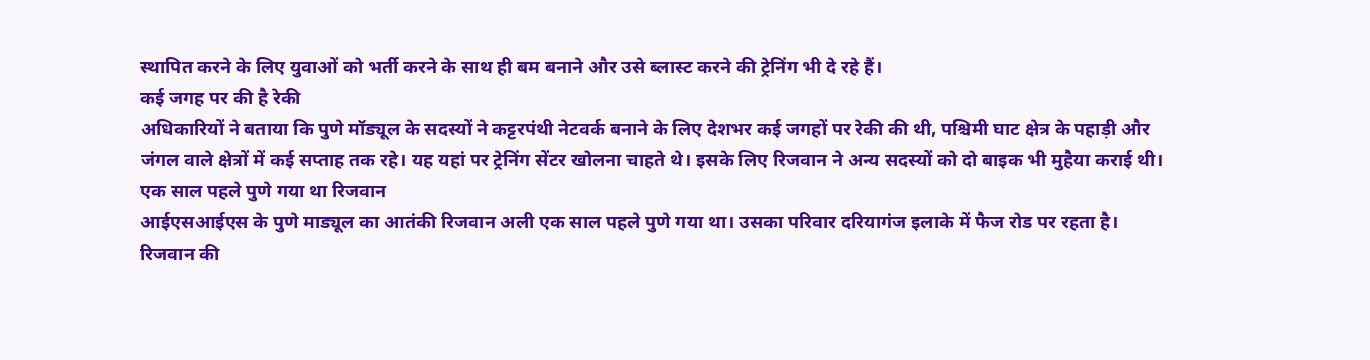स्थापित करने के लिए युवाओं को भर्ती करने के साथ ही बम बनाने और उसे ब्लास्ट करने की ट्रेनिंग भी दे रहे हैं।
कई जगह पर की है रेकी
अधिकारियों ने बताया कि पुणे मॉड्यूल के सदस्यों ने कट्टरपंथी नेटवर्क बनाने के लिए देशभर कई जगहों पर रेकी की थी, पश्चिमी घाट क्षेत्र के पहाड़ी और जंगल वाले क्षेत्रों में कई सप्ताह तक रहे। यह यहां पर ट्रेनिंग सेंटर खोलना चाहते थे। इसके लिए रिजवान ने अन्य सदस्यों को दो बाइक भी मुहैया कराई थी।
एक साल पहले पुणे गया था रिजवान
आईएसआईएस के पुणे माड्यूल का आतंकी रिजवान अली एक साल पहले पुणे गया था। उसका परिवार दरियागंज इलाके में फैज रोड पर रहता है। रिजवान की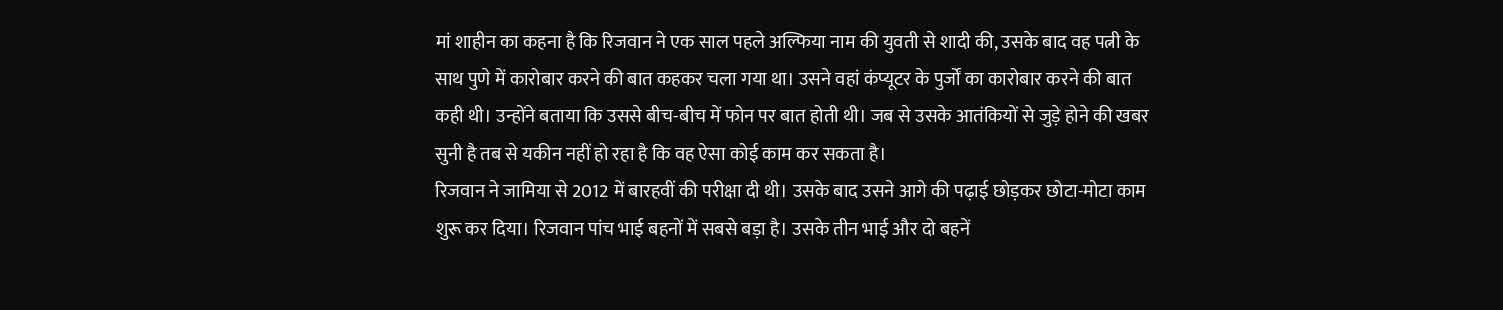मां शाहीन का कहना है कि रिजवान ने एक साल पहले अल्फिया नाम की युवती से शादी की, उसके बाद वह पत्नी के साथ पुणे में कारोबार करने की बात कहकर चला गया था। उसने वहां कंप्यूटर के पुर्जों का कारोबार करने की बात कही थी। उन्होंने बताया कि उससे बीच-बीच में फोन पर बात होती थी। जब से उसके आतंकियों से जुड़े होने की खबर सुनी है तब से यकीन नहीं हो रहा है कि वह ऐसा कोई काम कर सकता है।
रिजवान ने जामिया से 2012 में बारहवीं की परीक्षा दी थी। उसके बाद उसने आगे की पढ़ाई छोड़कर छोटा-मोटा काम शुरू कर दिया। रिजवान पांच भाई बहनों में सबसे बड़ा है। उसके तीन भाई और दो बहनें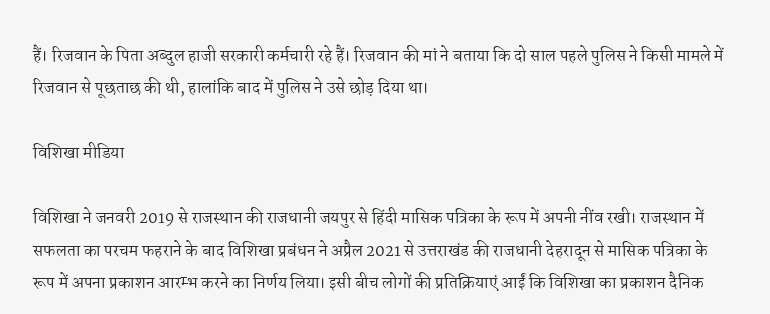हैं। रिजवान के पिता अब्दुल हाजी सरकारी कर्मचारी रहे हैं। रिजवान की मां ने बताया कि दो साल पहले पुलिस ने किसी मामले में रिजवान से पूछताछ की थी, हालांकि बाद में पुलिस ने उसे छोड़ दिया था।

विशिखा मीडिया

विशिखा ने जनवरी 2019 से राजस्थान की राजधानी जयपुर से हिंदी मासिक पत्रिका के रूप में अपनी नींव रखी। राजस्थान में सफलता का परचम फहराने के बाद विशिखा प्रबंधन ने अप्रैल 2021 से उत्तराखंड की राजधानी देहरादून से मासिक पत्रिका के रूप में अपना प्रकाशन आरम्भ करने का निर्णय लिया। इसी बीच लोगों की प्रतिक्रियाएं आईं कि विशिखा का प्रकाशन दैनिक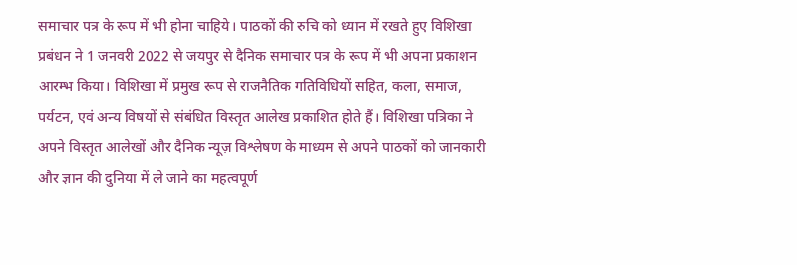समाचार पत्र के रूप में भी होना चाहिये। पाठकों की रुचि को ध्यान में रखते हुए विशिखा प्रबंधन ने 1 जनवरी 2022 से जयपुर से दैनिक समाचार पत्र के रूप में भी अपना प्रकाशन आरम्भ किया। विशिखा में प्रमुख रूप से राजनैतिक गतिविधियों सहित, कला, समाज, पर्यटन, एवं अन्य विषयों से संबंधित विस्तृत आलेख प्रकाशित होते हैं। विशिखा पत्रिका ने अपने विस्तृत आलेखों और दैनिक न्यूज़ विश्लेषण के माध्यम से अपने पाठकों को जानकारी और ज्ञान की दुनिया में ले जाने का महत्वपूर्ण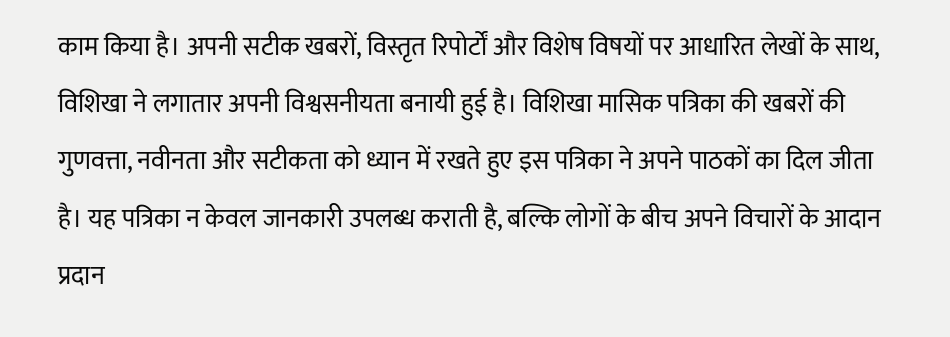काम किया है। अपनी सटीक खबरों, विस्तृत रिपोर्टों और विशेष विषयों पर आधारित लेखों के साथ, विशिखा ने लगातार अपनी विश्वसनीयता बनायी हुई है। विशिखा मासिक पत्रिका की खबरों की गुणवत्ता, नवीनता और सटीकता को ध्यान में रखते हुए इस पत्रिका ने अपने पाठकों का दिल जीता है। यह पत्रिका न केवल जानकारी उपलब्ध कराती है, बल्कि लोगों के बीच अपने विचारों के आदान प्रदान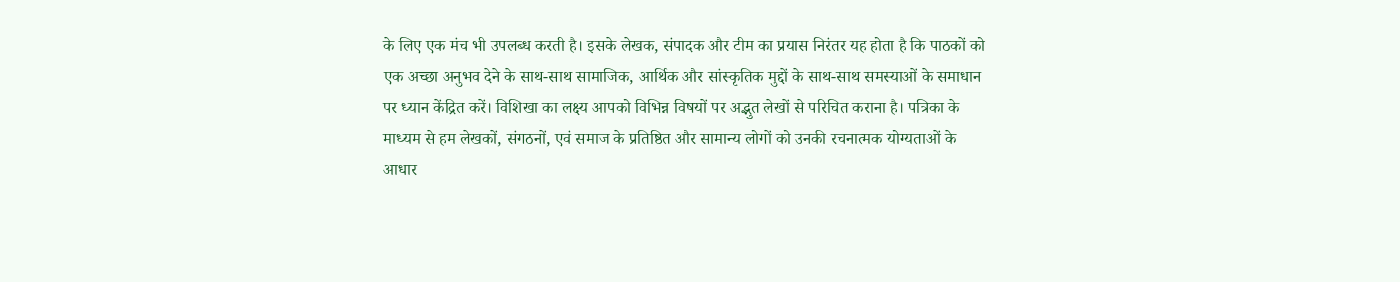के लिए एक मंच भी उपलब्ध करती है। इसके लेखक, संपादक और टीम का प्रयास निरंतर यह होता है कि पाठकों को एक अच्छा अनुभव देने के साथ-साथ सामाजिक, आर्थिक और सांस्कृतिक मुद्दों के साथ-साथ समस्याओं के समाधान पर ध्यान केंद्रित करें। विशिखा का लक्ष्य आपको विभिन्न विषयों पर अद्भुत लेखों से परिचित कराना है। पत्रिका के माध्यम से हम लेखकों, संगठनों, एवं समाज के प्रतिष्ठित और सामान्य लोगों को उनकी रचनात्मक योग्यताओं के आधार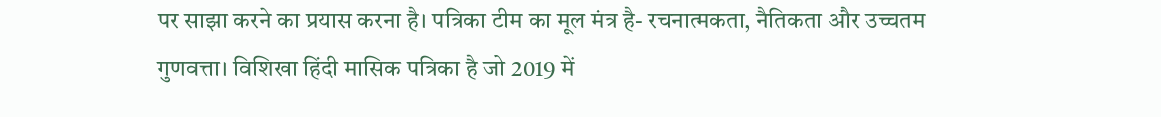पर साझा करने का प्रयास करना है। पत्रिका टीम का मूल मंत्र है- रचनात्मकता, नैतिकता और उच्चतम गुणवत्ता। विशिखा हिंदी मासिक पत्रिका है जो 2019 में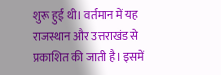शुरू हुई थी। वर्तमान में यह राजस्थान और उत्तराखंड से प्रकाशित की जाती है। इसमें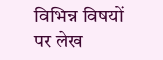विभिन्न विषयों पर लेख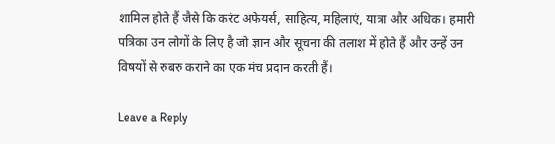शामिल होते हैं जैसे कि करंट अफेयर्स, साहित्य, महिलाएं, यात्रा और अधिक। हमारी पत्रिका उन लोगों के लिए है जो ज्ञान और सूचना की तलाश में होते हैं और उन्हें उन विषयों से रुबरु कराने का एक मंच प्रदान करती हैं।

Leave a Reply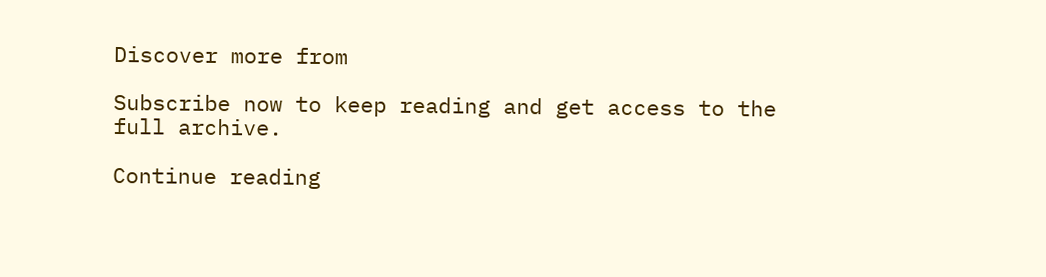Discover more from

Subscribe now to keep reading and get access to the full archive.

Continue reading